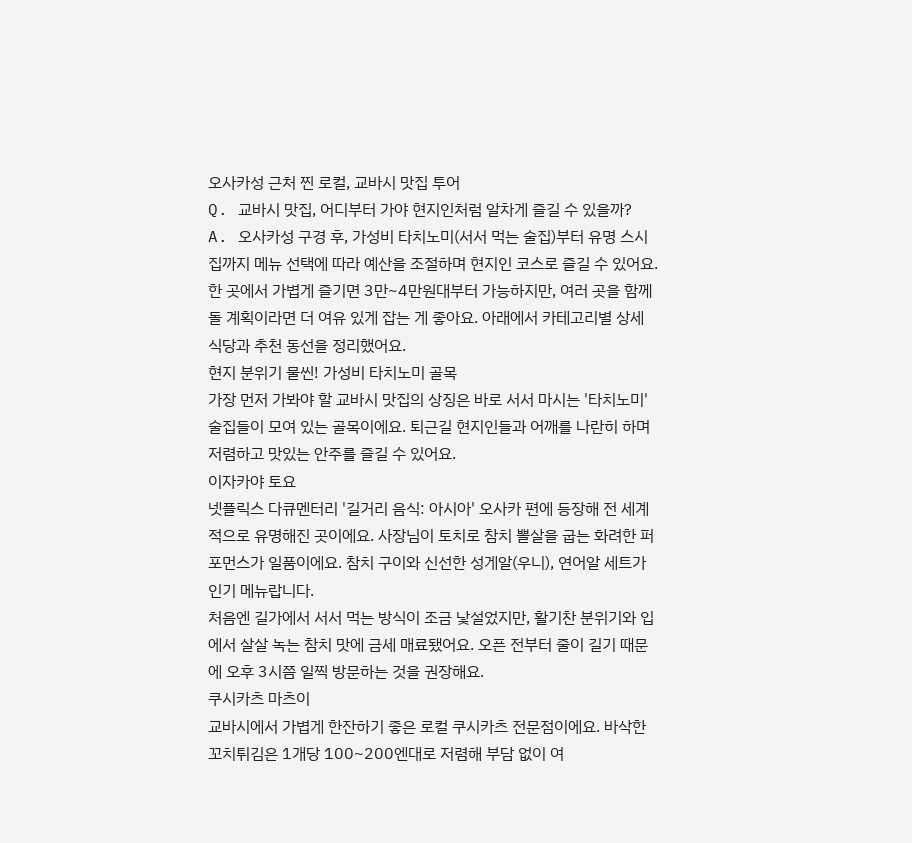오사카성 근처 찐 로컬, 교바시 맛집 투어
Q. 교바시 맛집, 어디부터 가야 현지인처럼 알차게 즐길 수 있을까?
A. 오사카성 구경 후, 가성비 타치노미(서서 먹는 술집)부터 유명 스시집까지 메뉴 선택에 따라 예산을 조절하며 현지인 코스로 즐길 수 있어요. 한 곳에서 가볍게 즐기면 3만~4만원대부터 가능하지만, 여러 곳을 함께 돌 계획이라면 더 여유 있게 잡는 게 좋아요. 아래에서 카테고리별 상세 식당과 추천 동선을 정리했어요.
현지 분위기 물씬! 가성비 타치노미 골목
가장 먼저 가봐야 할 교바시 맛집의 상징은 바로 서서 마시는 '타치노미' 술집들이 모여 있는 골목이에요. 퇴근길 현지인들과 어깨를 나란히 하며 저렴하고 맛있는 안주를 즐길 수 있어요.
이자카야 토요
넷플릭스 다큐멘터리 '길거리 음식: 아시아' 오사카 편에 등장해 전 세계적으로 유명해진 곳이에요. 사장님이 토치로 참치 뽈살을 굽는 화려한 퍼포먼스가 일품이에요. 참치 구이와 신선한 성게알(우니), 연어알 세트가 인기 메뉴랍니다.
처음엔 길가에서 서서 먹는 방식이 조금 낯설었지만, 활기찬 분위기와 입에서 살살 녹는 참치 맛에 금세 매료됐어요. 오픈 전부터 줄이 길기 때문에 오후 3시쯤 일찍 방문하는 것을 권장해요.
쿠시카츠 마츠이
교바시에서 가볍게 한잔하기 좋은 로컬 쿠시카츠 전문점이에요. 바삭한 꼬치튀김은 1개당 100~200엔대로 저렴해 부담 없이 여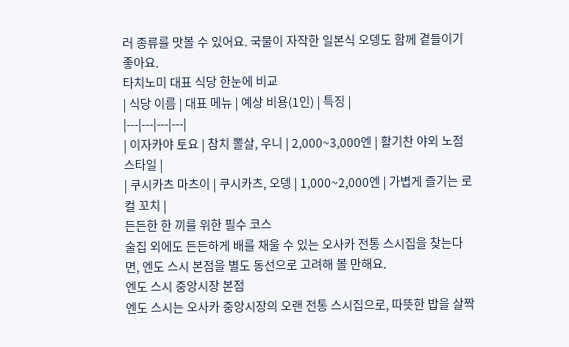러 종류를 맛볼 수 있어요. 국물이 자작한 일본식 오뎅도 함께 곁들이기 좋아요.
타치노미 대표 식당 한눈에 비교
| 식당 이름 | 대표 메뉴 | 예상 비용(1인) | 특징 |
|---|---|---|---|
| 이자카야 토요 | 참치 뽈살, 우니 | 2,000~3,000엔 | 활기찬 야외 노점 스타일 |
| 쿠시카츠 마츠이 | 쿠시카츠, 오뎅 | 1,000~2,000엔 | 가볍게 즐기는 로컬 꼬치 |
든든한 한 끼를 위한 필수 코스
술집 외에도 든든하게 배를 채울 수 있는 오사카 전통 스시집을 찾는다면, 엔도 스시 본점을 별도 동선으로 고려해 볼 만해요.
엔도 스시 중앙시장 본점
엔도 스시는 오사카 중앙시장의 오랜 전통 스시집으로, 따뜻한 밥을 살짝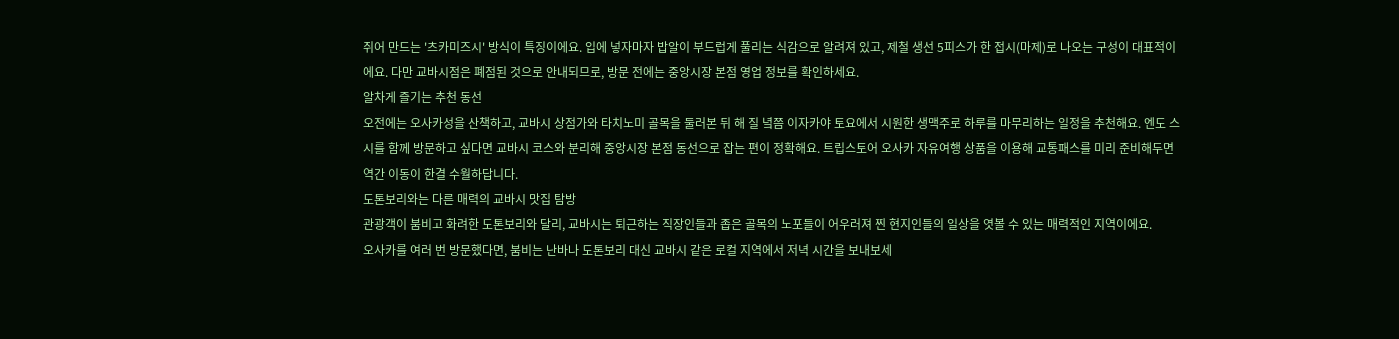쥐어 만드는 '츠카미즈시' 방식이 특징이에요. 입에 넣자마자 밥알이 부드럽게 풀리는 식감으로 알려져 있고, 제철 생선 5피스가 한 접시(마제)로 나오는 구성이 대표적이에요. 다만 교바시점은 폐점된 것으로 안내되므로, 방문 전에는 중앙시장 본점 영업 정보를 확인하세요.
알차게 즐기는 추천 동선
오전에는 오사카성을 산책하고, 교바시 상점가와 타치노미 골목을 둘러본 뒤 해 질 녘쯤 이자카야 토요에서 시원한 생맥주로 하루를 마무리하는 일정을 추천해요. 엔도 스시를 함께 방문하고 싶다면 교바시 코스와 분리해 중앙시장 본점 동선으로 잡는 편이 정확해요. 트립스토어 오사카 자유여행 상품을 이용해 교통패스를 미리 준비해두면 역간 이동이 한결 수월하답니다.
도톤보리와는 다른 매력의 교바시 맛집 탐방
관광객이 붐비고 화려한 도톤보리와 달리, 교바시는 퇴근하는 직장인들과 좁은 골목의 노포들이 어우러져 찐 현지인들의 일상을 엿볼 수 있는 매력적인 지역이에요.
오사카를 여러 번 방문했다면, 붐비는 난바나 도톤보리 대신 교바시 같은 로컬 지역에서 저녁 시간을 보내보세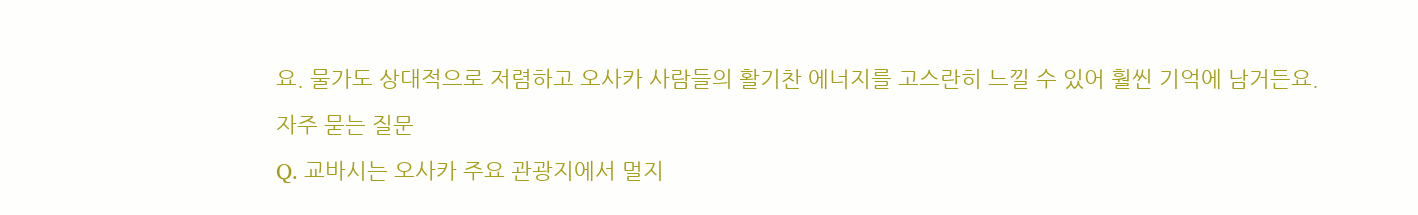요. 물가도 상대적으로 저렴하고 오사카 사람들의 활기찬 에너지를 고스란히 느낄 수 있어 훨씬 기억에 남거든요.
자주 묻는 질문
Q. 교바시는 오사카 주요 관광지에서 멀지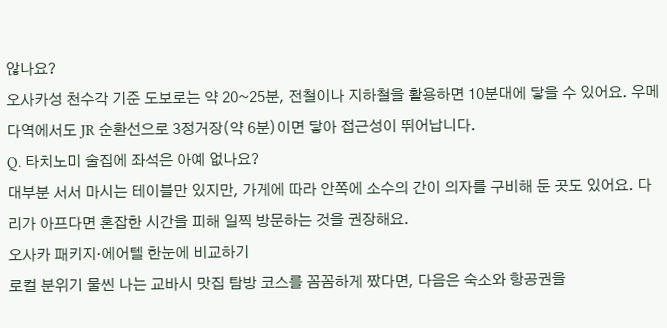않나요?
오사카성 천수각 기준 도보로는 약 20~25분, 전철이나 지하철을 활용하면 10분대에 닿을 수 있어요. 우메다역에서도 JR 순환선으로 3정거장(약 6분)이면 닿아 접근성이 뛰어납니다.
Q. 타치노미 술집에 좌석은 아예 없나요?
대부분 서서 마시는 테이블만 있지만, 가게에 따라 안쪽에 소수의 간이 의자를 구비해 둔 곳도 있어요. 다리가 아프다면 혼잡한 시간을 피해 일찍 방문하는 것을 권장해요.
오사카 패키지·에어텔 한눈에 비교하기
로컬 분위기 물씬 나는 교바시 맛집 탐방 코스를 꼼꼼하게 짰다면, 다음은 숙소와 항공권을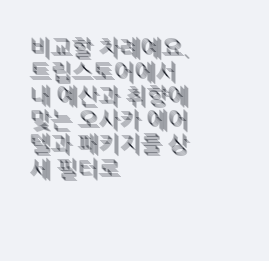비교할 차례예요. 트립스토어에서 내 예산과 취향에 맞는 오사카 에어텔과 패키지를 상세 필터로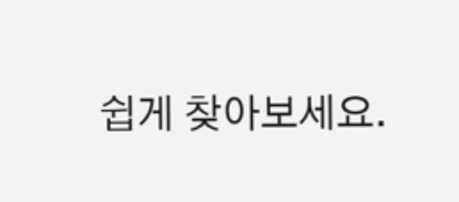쉽게 찾아보세요.